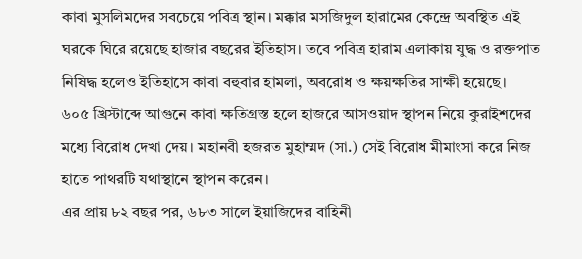কাবা মুসলিমদের সবচেয়ে পবিত্র স্থান। মক্কার মসজিদুল হারামের কেন্দ্রে অবস্থিত এই ঘরকে ঘিরে রয়েছে হাজার বছরের ইতিহাস। তবে পবিত্র হারাম এলাকায় যুদ্ধ ও রক্তপাত নিষিদ্ধ হলেও ইতিহাসে কাবা বহুবার হামলা, অবরোধ ও ক্ষয়ক্ষতির সাক্ষী হয়েছে।
৬০৫ খ্রিস্টাব্দে আগুনে কাবা ক্ষতিগ্রস্ত হলে হাজরে আসওয়াদ স্থাপন নিয়ে কুরাইশদের মধ্যে বিরোধ দেখা দেয়। মহানবী হজরত মুহাম্মদ (সা.) সেই বিরোধ মীমাংসা করে নিজ হাতে পাথরটি যথাস্থানে স্থাপন করেন।
এর প্রায় ৮২ বছর পর, ৬৮৩ সালে ইয়াজিদের বাহিনী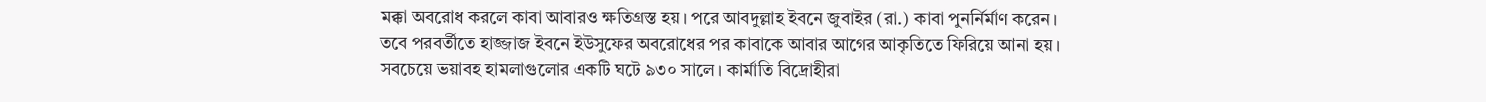মক্কা অবরোধ করলে কাবা আবারও ক্ষতিগ্রস্ত হয়। পরে আবদুল্লাহ ইবনে জুবাইর (রা.) কাবা পুনর্নির্মাণ করেন। তবে পরবর্তীতে হাজ্জাজ ইবনে ইউসুফের অবরোধের পর কাবাকে আবার আগের আকৃতিতে ফিরিয়ে আনা হয়।
সবচেয়ে ভয়াবহ হামলাগুলোর একটি ঘটে ৯৩০ সালে। কার্মাতি বিদ্রোহীরা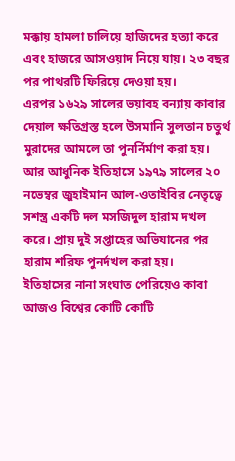মক্কায় হামলা চালিয়ে হাজিদের হত্যা করে এবং হাজরে আসওয়াদ নিয়ে যায়। ২৩ বছর পর পাথরটি ফিরিয়ে দেওয়া হয়।
এরপর ১৬২৯ সালের ভয়াবহ বন্যায় কাবার দেয়াল ক্ষতিগ্রস্ত হলে উসমানি সুলতান চতুর্থ মুরাদের আমলে তা পুনর্নির্মাণ করা হয়।
আর আধুনিক ইতিহাসে ১৯৭৯ সালের ২০ নভেম্বর জুহাইমান আল-ওতাইবির নেতৃত্বে সশস্ত্র একটি দল মসজিদুল হারাম দখল করে। প্রায় দুই সপ্তাহের অভিযানের পর হারাম শরিফ পুনর্দখল করা হয়।
ইতিহাসের নানা সংঘাত পেরিয়েও কাবা আজও বিশ্বের কোটি কোটি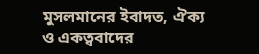মুসলমানের ইবাদত, ঐক্য ও একত্ববাদের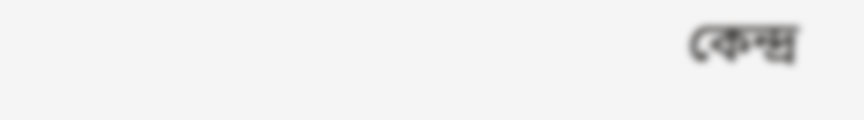কেন্দ্র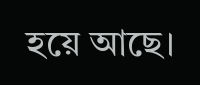হয়ে আছে।